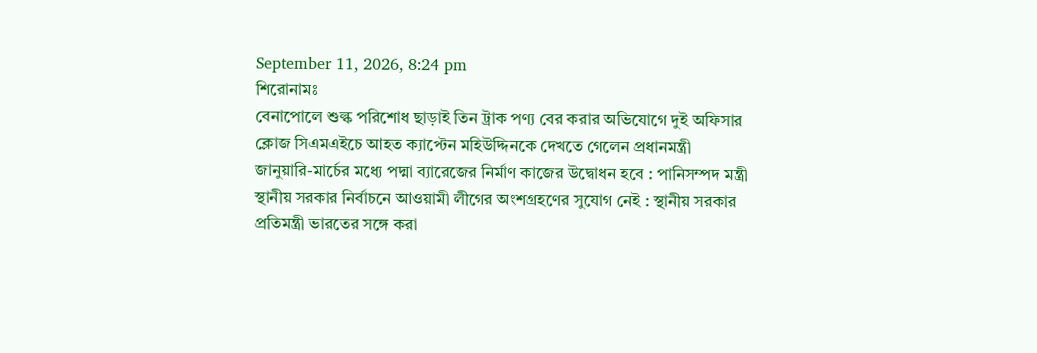September 11, 2026, 8:24 pm
শিরোনামঃ
বেনাপোলে শুল্ক পরিশোধ ছাড়াই তিন ট্রাক পণ্য বের করার অভিযোগে দুই অফিসার ক্লোজ সিএমএইচে আহত ক্যাপ্টেন মহিউদ্দিনকে দেখতে গেলেন প্রধানমন্ত্রী জানুয়া‌রি-মার্চের মধ্যে পদ্মা ব‌্যা‌রে‌জের নির্মাণ কাজের উদ্বোধন হবে : পা‌নিসম্পদ মন্ত্রী স্থানীয় সরকার নির্বাচনে আওয়ামী লীগের অংশগ্রহণের সুযোগ নেই : স্থানীয় সরকার প্রতিমন্ত্রী ভারতের সঙ্গে করা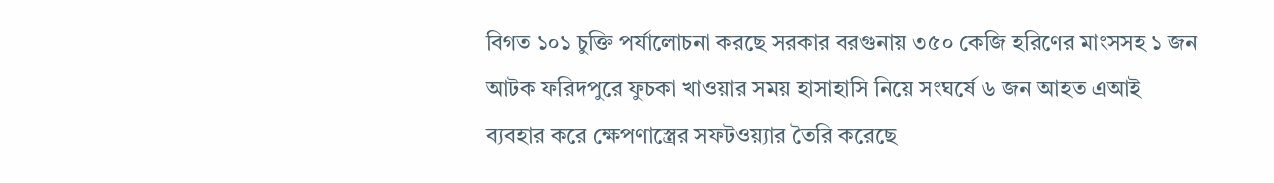বিগত ১০১ চুক্তি পর্যালোচনা করছে সরকার বরগুনায় ৩৫০ কেজি হরিণের মাংসসহ ১ জন আটক ফরিদপুরে ফুচকা খাওয়ার সময় হাসাহাসি নিয়ে সংঘর্ষে ৬ জন আহত এআই ব্যবহার করে ক্ষেপণাস্ত্রের সফটওয়্যার তৈরি করেছে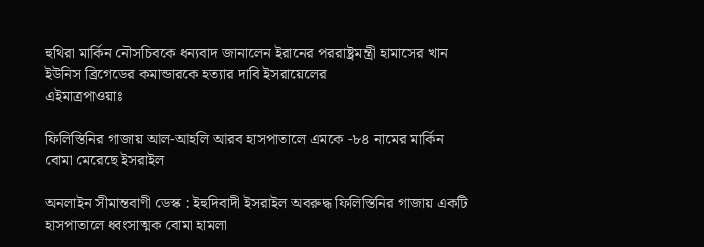হুথিরা মার্কিন নৌসচিবকে ধন্যবাদ জানালেন ইরানের পররাষ্ট্রমন্ত্রী হামাসের খান ইউনিস ব্রিগেডের কমান্ডারকে হত্যার দাবি ইসরায়েলের
এইমাত্রপাওয়াঃ

ফিলিস্তিনির গাজায় আল-আহলি আরব হাসপাতালে এমকে -৮৪ নামের মার্কিন বোমা মেরেছে ইসরাইল

অনলাইন সীমান্তবাণী ডেস্ক : ইহুদিবাদী ইসরাইল অবরুদ্ধ ফিলিস্তিনির গাজায় একটি হাসপাতালে ধ্বংসাত্মক বোমা হামলা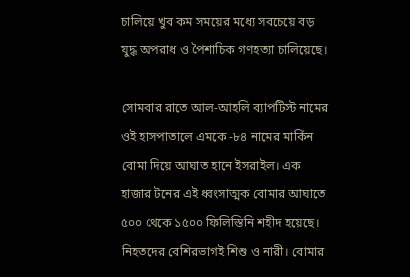চালিয়ে খুব কম সময়ের মধ্যে সবচেয়ে বড় যুদ্ধ অপরাধ ও পৈশাচিক গণহত্যা চালিয়েছে।

সোমবার রাতে আল-আহলি ব্যাপটিস্ট নামের ওই হাসপাতালে এমকে -৮৪ নামের মার্কিন বোমা দিয়ে আঘাত হানে ইসরাইল। এক হাজার টনের এই ধ্বংসাত্মক বোমার আঘাতে ৫০০ থেকে ১৫০০ ফিলিস্তিনি শহীদ হয়েছে। নিহতদের বেশিরভাগই শিশু ও নারী। বোমার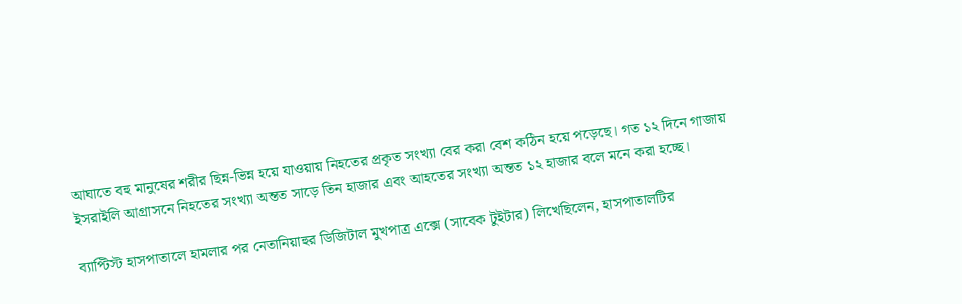আঘাতে বহু মানুষের শরীর ছিন্ন-ভিন্ন হয়ে যাওয়ায় নিহতের প্রকৃত সংখ্যা বের করা বেশ কঠিন হয়ে পড়েছে। গত ১২ দিনে গাজায় ইসরাইলি আগ্রাসনে নিহতের সংখ্যা অন্তত সাড়ে তিন হাজার এবং আহতের সংখ্যা অন্তত ১২ হাজার বলে মনে করা হচ্ছে।

ব্যাপ্টিস্ট হাসপাতালে হামলার পর নেতানিয়াহুর ডিজিটাল মুখপাত্র এক্সে (সাবেক টুইটার) লিখেছিলেন, হাসপাতালটির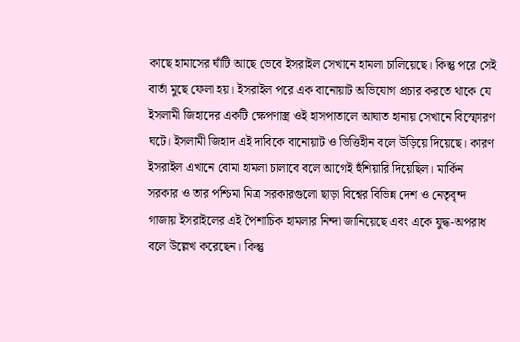কাছে হামাসের ঘাঁটি আছে ভেবে ইসরাইল সেখানে হামলা চালিয়েছে। কিন্তু পরে সেই বার্তা মুছে ফেলা হয়। ইসরাইল পরে এক বানোয়াট অভিযোগ প্রচার করতে থাকে যে ইসলামী জিহাদের একটি ক্ষেপণাস্ত্র ওই হাসপাতালে আঘাত হানায় সেখানে বিস্ফোরণ ঘটে। ইসলামী জিহাদ এই দাবিকে বানোয়াট ও ভিত্তিহীন বলে উড়িয়ে দিয়েছে। কারণ ইসরাইল এখানে বোমা হামলা চালাবে বলে আগেই হুঁশিয়ারি দিয়েছিল। মার্কিন সরকার ও তার পশ্চিমা মিত্র সরকারগুলো ছাড়া বিশ্বের বিভিন্ন দেশ ও নেতৃবৃন্দ গাজায় ইসরাইলের এই পৈশাচিক হামলার নিন্দা জানিয়েছে এবং একে যুদ্ধ-অপরাধ বলে উল্লেখ করেছেন। কিন্তু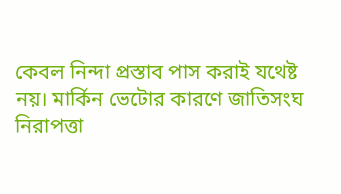কেবল নিন্দা প্রস্তাব পাস করাই যথেষ্ট নয়। মার্কিন ভেটোর কারণে জাতিসংঘ নিরাপত্তা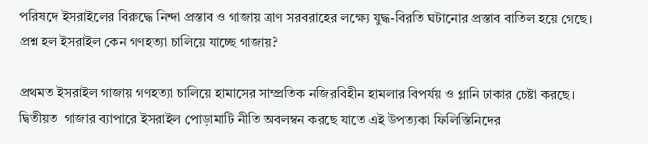পরিষদে ইসরাইলের বিরুদ্ধে নিন্দা প্রস্তাব ও গাজায় ত্রাণ সরবরাহের লক্ষ্যে যুদ্ধ-বিরতি ঘটানোর প্রস্তাব বাতিল হয়ে গেছে।  প্রশ্ন হল ইসরাইল কেন গণহত্যা চালিয়ে যাচ্ছে গাজায়?

প্রথমত ইসরাইল গাজায় গণহত্যা চালিয়ে হামাসের সাম্প্রতিক নজিরবিহীন হামলার বিপর্যয় ও গ্লানি ঢাকার চেষ্টা করছে। দ্বিতীয়ত  গাজার ব্যাপারে ইসরাইল পোড়ামাটি নীতি অবলম্বন করছে যাতে এই উপত্যকা ফিলিস্তিনিদের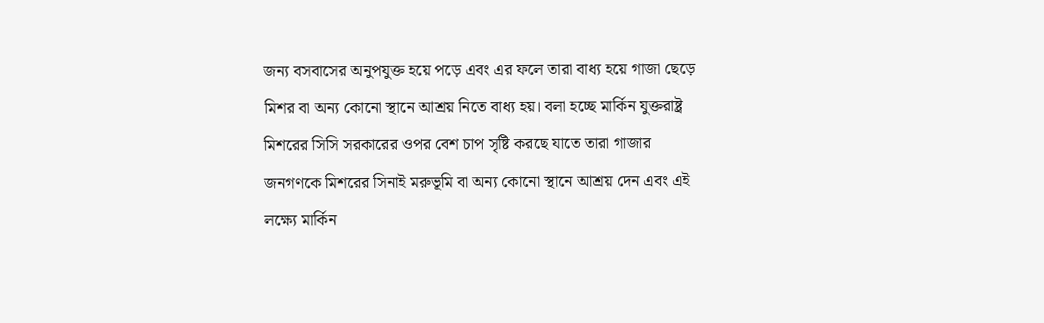জন্য বসবাসের অনুপযুক্ত হয়ে পড়ে এবং এর ফলে তারা বাধ্য হয়ে গাজা ছেড়ে মিশর বা অন্য কোনো স্থানে আশ্রয় নিতে বাধ্য হয়। বলা হচ্ছে মার্কিন যুক্তরাষ্ট্র মিশরের সিসি সরকারের ওপর বেশ চাপ সৃষ্টি করছে যাতে তারা গাজার জনগণকে মিশরের সিনাই মরুভূমি বা অন্য কোনো স্থানে আশ্রয় দেন এবং এই লক্ষ্যে মার্কিন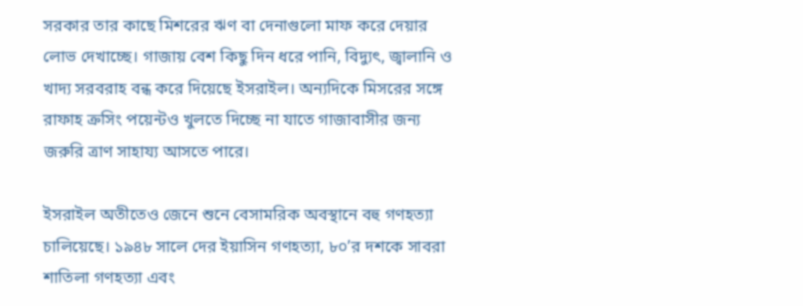সরকার তার কাছে মিশরের ঋণ বা দেনাগুলো মাফ করে দেয়ার লোভ দেখাচ্ছে। গাজায় বেশ কিছু দিন ধরে পানি, বিদ্যুৎ, জ্বালানি ও খাদ্য সরবরাহ বন্ধ করে দিয়েছে ইসরাইল। অন্যদিকে মিসরের সঙ্গে রাফাহ ক্রসিং পয়েন্টও খুলতে দিচ্ছে না যাতে গাজাবাসীর জন্য জরুরি ত্রাণ সাহায্য আসতে পারে।

ইসরাইল অতীতেও জেনে শুনে বেসামরিক অবস্থানে বহু গণহত্যা চালিয়েছে। ১৯৪৮ সালে দের ইয়াসিন গণহত্যা, ৮০’র দশকে সাবরা শাতিলা গণহত্যা এবং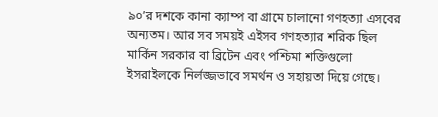৯০’র দশকে কানা ক্যাম্প বা গ্রামে চালানো গণহত্যা এসবের অন্যতম। আর সব সময়ই এইসব গণহত্যার শরিক ছিল মার্কিন সরকার বা ব্রিটেন এবং পশ্চিমা শক্তিগুলো ইসরাইলকে নির্লজ্জভাবে সমর্থন ও সহায়তা দিয়ে গেছে।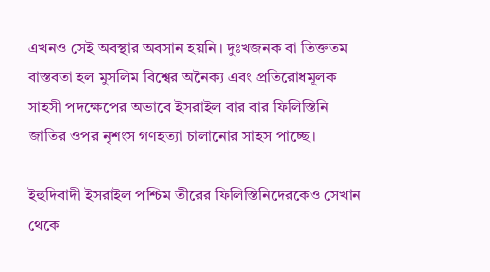এখনও সেই অবস্থার অবসান হয়নি। দুঃখজনক বা তিক্ততম বাস্তবতা হল মুসলিম বিশ্বের অনৈক্য এবং প্রতিরোধমূলক সাহসী পদক্ষেপের অভাবে ইসরাইল বার বার ফিলিস্তিনি জাতির ওপর নৃশংস গণহত্যা চালানোর সাহস পাচ্ছে।

ইহুদিবাদী ইসরাইল পশ্চিম তীরের ফিলিস্তিনিদেরকেও সেখান থেকে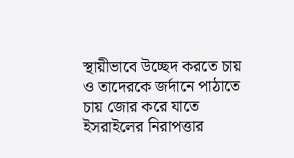স্থায়ীভাবে উচ্ছেদ করতে চায় ও তাদেরকে জর্দানে পাঠাতে চায় জোর করে যাতে ইসরাইলের নিরাপত্তার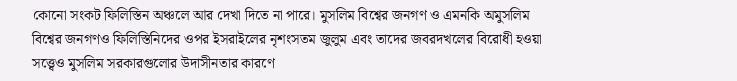কোনো সংকট ফিলিস্তিন অঞ্চলে আর দেখা দিতে না পারে। মুসলিম বিশ্বের জনগণ ও এমনকি অমুসলিম বিশ্বের জনগণও ফিলিস্তিনিদের ওপর ইসরাইলের নৃশংসতম জুলুম এবং তাদের জবরদখলের বিরোধী হওয়া সত্ত্বেও মুসলিম সরকারগুলোর উদাসীনতার কারণে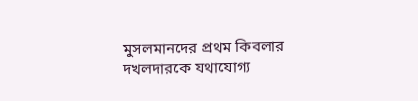মুসলমানদের প্রথম কিবলার দখলদারকে যথাযোগ্য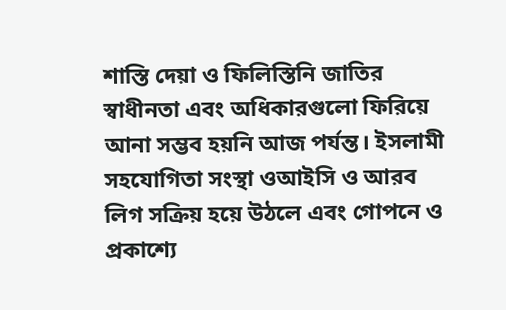শাস্তি দেয়া ও ফিলিস্তিনি জাতির স্বাধীনতা এবং অধিকারগুলো ফিরিয়ে আনা সম্ভব হয়নি আজ পর্যন্ত। ইসলামী সহযোগিতা সংস্থা ওআইসি ও আরব লিগ সক্রিয় হয়ে উঠলে এবং গোপনে ও প্রকাশ্যে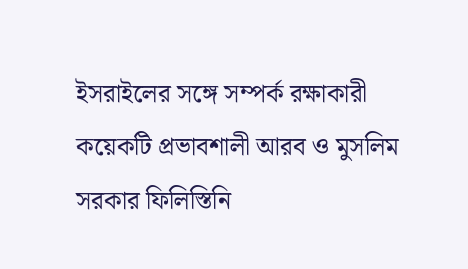ইসরাইলের সঙ্গে সম্পর্ক রক্ষাকারী কয়েকটি প্রভাবশালী আরব ও মুসলিম সরকার ফিলিস্তিনি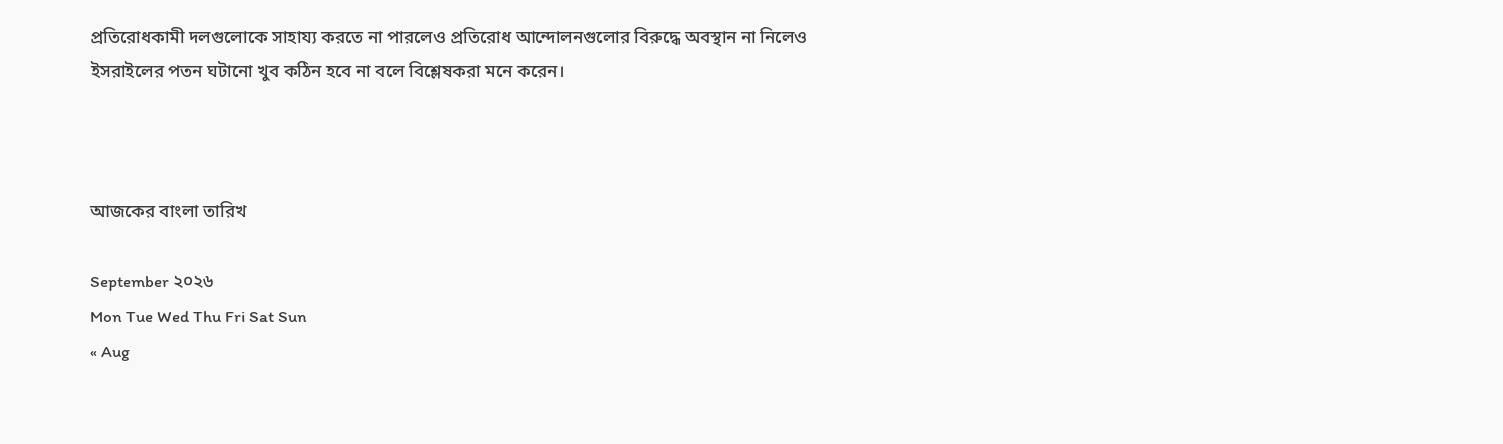প্রতিরোধকামী দলগুলোকে সাহায্য করতে না পারলেও প্রতিরোধ আন্দোলনগুলোর বিরুদ্ধে অবস্থান না নিলেও ইসরাইলের পতন ঘটানো খুব কঠিন হবে না বলে বিশ্লেষকরা মনে করেন।



আজকের বাংলা তারিখ

September ২০২৬
Mon Tue Wed Thu Fri Sat Sun
« Aug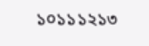১০১১১২১৩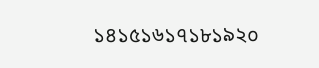১৪১৫১৬১৭১৮১৯২০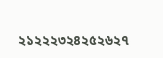২১২২২৩২৪২৫২৬২৭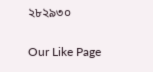২৮২৯৩০


Our Like Page